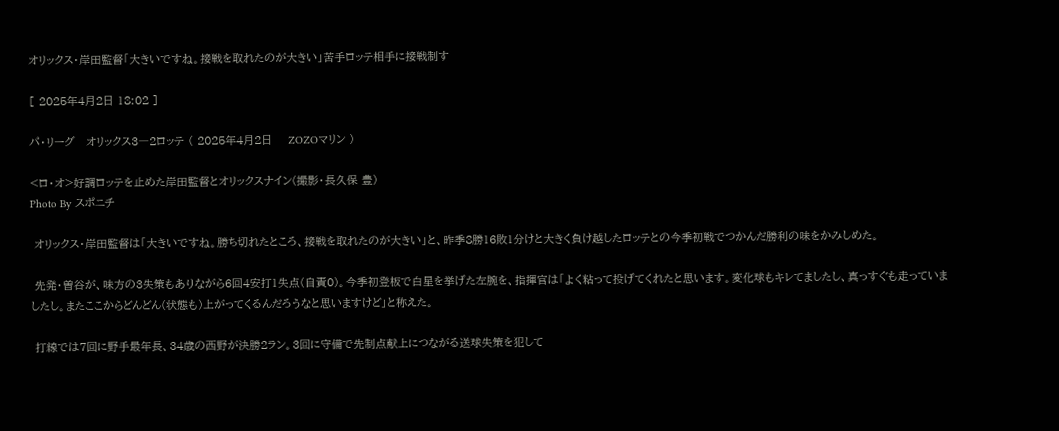オリックス・岸田監督「大きいですね。接戦を取れたのが大きい」苦手ロッテ相手に接戦制す

[ 2025年4月2日 18:02 ]

パ・リーグ   オリックス3―2ロッテ ( 2025年4月2日    ZOZOマリン )

<ロ・オ>好調ロッテを止めた岸田監督とオリックスナイン(撮影・長久保 豊)
Photo By スポニチ

 オリックス・岸田監督は「大きいですね。勝ち切れたところ、接戦を取れたのが大きい」と、昨季8勝16敗1分けと大きく負け越したロッテとの今季初戦でつかんだ勝利の味をかみしめた。

 先発・曽谷が、味方の3失策もありながら6回4安打1失点(自責0)。今季初登板で白星を挙げた左腕を、指揮官は「よく粘って投げてくれたと思います。変化球もキレてましたし、真っすぐも走っていましたし。またここからどんどん(状態も)上がってくるんだろうなと思いますけど」と称えた。

 打線では7回に野手最年長、34歳の西野が決勝2ラン。3回に守備で先制点献上につながる送球失策を犯して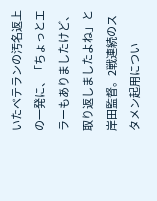いたベテランの汚名返上の一発に、「ちょっとエラーもありましたけど、取り返しましたよね」と岸田監督。2戦連続のスタメン起用につい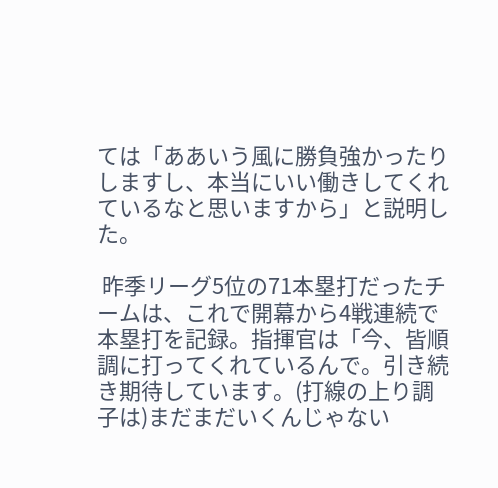ては「ああいう風に勝負強かったりしますし、本当にいい働きしてくれているなと思いますから」と説明した。

 昨季リーグ5位の71本塁打だったチームは、これで開幕から4戦連続で本塁打を記録。指揮官は「今、皆順調に打ってくれているんで。引き続き期待しています。(打線の上り調子は)まだまだいくんじゃない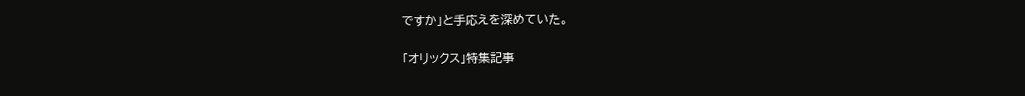ですか」と手応えを深めていた。

「オリックス」特集記事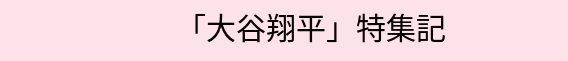「大谷翔平」特集記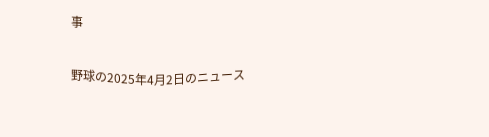事

野球の2025年4月2日のニュース